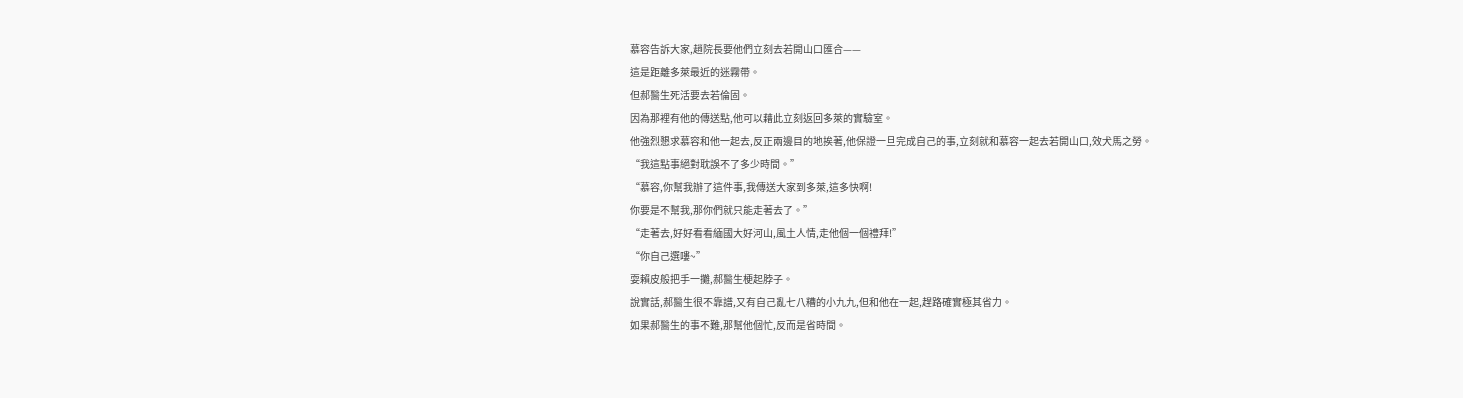慕容告訴大家,趙院長要他們立刻去若開山口匯合——
這是距離多萊最近的迷霧帶。
但郝醫生死活要去若倫固。
因為那裡有他的傳送點,他可以藉此立刻返回多萊的實驗室。
他強烈懇求慕容和他一起去,反正兩邊目的地挨著,他保證一旦完成自己的事,立刻就和慕容一起去若開山口,效犬馬之勞。
“我這點事絕對耽誤不了多少時間。”
“慕容,你幫我辦了這件事,我傳送大家到多萊,這多快啊!
你要是不幫我,那你們就只能走著去了。”
“走著去,好好看看緬國大好河山,風土人情,走他個一個禮拜!”
“你自己選嘍~”
耍賴皮般把手一攤,郝醫生梗起脖子。
說實話,郝醫生很不靠譜,又有自己亂七八糟的小九九,但和他在一起,趕路確實極其省力。
如果郝醫生的事不難,那幫他個忙,反而是省時間。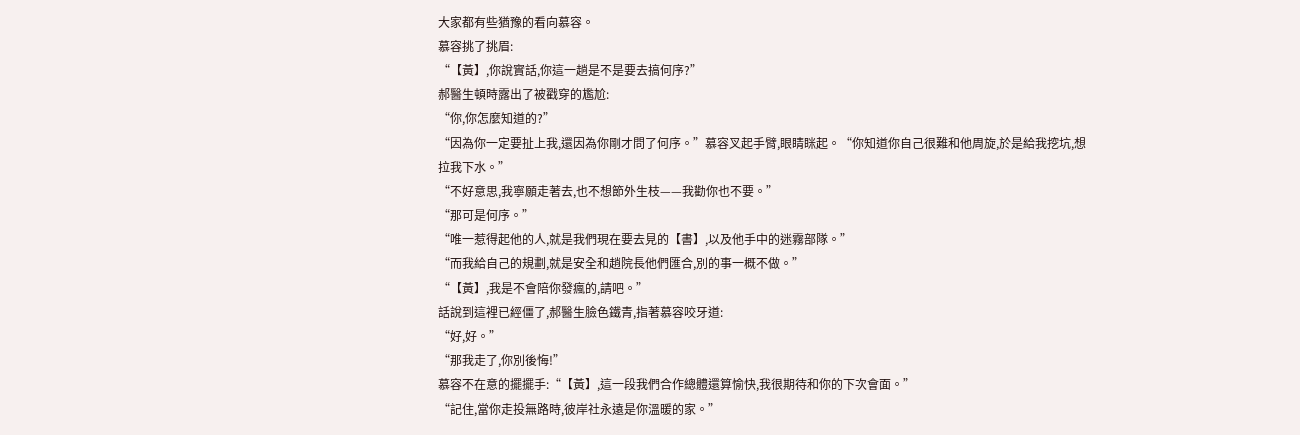大家都有些猶豫的看向慕容。
慕容挑了挑眉:
“【黃】,你說實話,你這一趟是不是要去搞何序?”
郝醫生頓時露出了被戳穿的尷尬:
“你,你怎麼知道的?”
“因為你一定要扯上我,還因為你剛才問了何序。”慕容叉起手臂,眼睛眯起。“你知道你自己很難和他周旋,於是給我挖坑,想拉我下水。”
“不好意思,我寧願走著去,也不想節外生枝——我勸你也不要。”
“那可是何序。”
“唯一惹得起他的人,就是我們現在要去見的【書】,以及他手中的迷霧部隊。”
“而我給自己的規劃,就是安全和趙院長他們匯合,別的事一概不做。”
“【黃】,我是不會陪你發瘋的,請吧。”
話說到這裡已經僵了,郝醫生臉色鐵青,指著慕容咬牙道:
“好,好。”
“那我走了,你別後悔!”
慕容不在意的擺擺手:“【黃】,這一段我們合作總體還算愉快,我很期待和你的下次會面。”
“記住,當你走投無路時,彼岸社永遠是你溫暖的家。”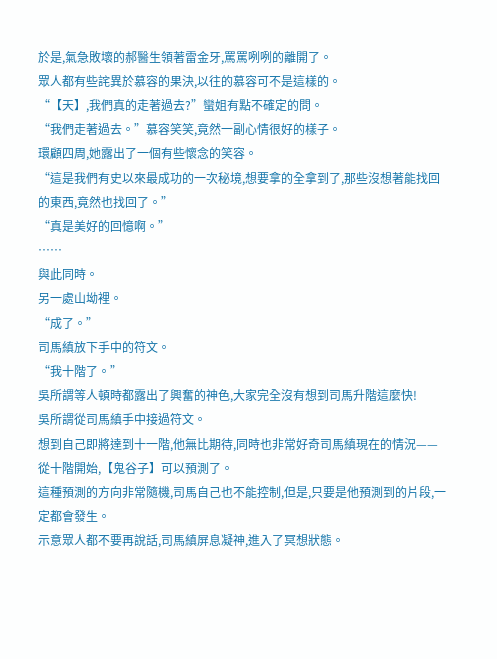於是,氣急敗壞的郝醫生領著雷金牙,罵罵咧咧的離開了。
眾人都有些詫異於慕容的果決,以往的慕容可不是這樣的。
“【天】,我們真的走著過去?”蠻姐有點不確定的問。
“我們走著過去。”慕容笑笑,竟然一副心情很好的樣子。
環顧四周,她露出了一個有些懷念的笑容。
“這是我們有史以來最成功的一次秘境,想要拿的全拿到了,那些沒想著能找回的東西,竟然也找回了。”
“真是美好的回憶啊。”
……
與此同時。
另一處山坳裡。
“成了。”
司馬縝放下手中的符文。
“我十階了。”
吳所謂等人頓時都露出了興奮的神色,大家完全沒有想到司馬升階這麼快!
吳所謂從司馬縝手中接過符文。
想到自己即將達到十一階,他無比期待,同時也非常好奇司馬縝現在的情況——
從十階開始,【鬼谷子】可以預測了。
這種預測的方向非常隨機,司馬自己也不能控制,但是,只要是他預測到的片段,一定都會發生。
示意眾人都不要再說話,司馬縝屏息凝神,進入了冥想狀態。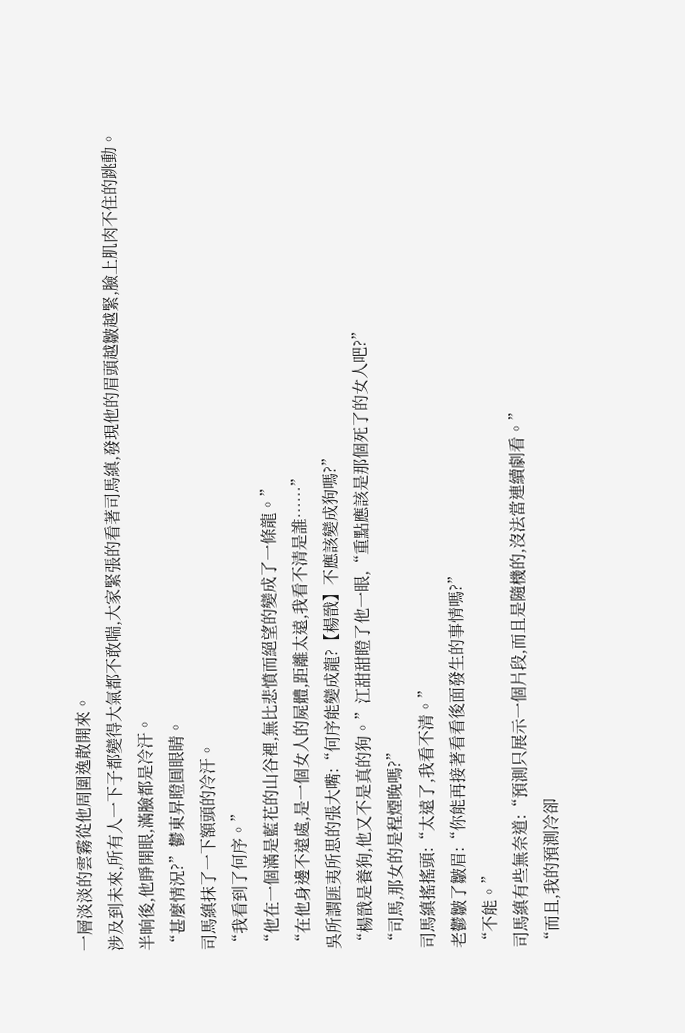一層淡淡的雲霧從他周圍逸散開來。
涉及到未來,所有人一下子都變得大氣都不敢喘,大家緊張的看著司馬縝,發現他的眉頭越皺越緊,臉上肌肉不住的跳動。
半晌後,他睜開眼,滿臉都是冷汗。
“甚麼情況?”鬱東昇瞪圓眼睛。
司馬縝抹了一下額頭的冷汗。
“我看到了何序。”
“他在一個滿是藍花的山谷裡,無比悲憤而絕望的變成了一條龍。”
“在他身邊不遠處,是一個女人的屍體,距離太遠,我看不清是誰……”
吳所謂匪夷所思的張大嘴:“何序能變成龍?【楊戩】不應該變成狗嗎?”
“楊戩是養狗,他又不是真的狗。”江甜甜瞪了他一眼,“重點應該是那個死了的女人吧?”
“司馬,那女的是程煙晚嗎?”
司馬縝搖搖頭:“太遠了,我看不清。”
老鬱皺了皺眉:“你能再接著看看後面發生的事情嗎?”
“不能。”
司馬縝有些無奈道:“預測只展示一個片段,而且是隨機的,沒法當連續劇看。”
“而且,我的預測冷卻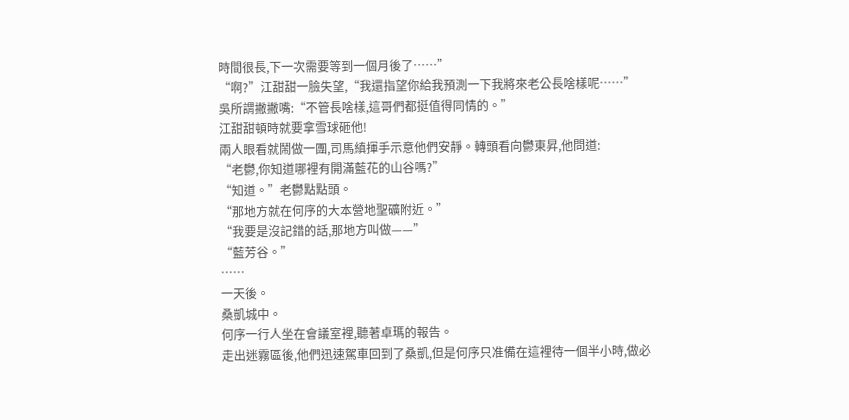時間很長,下一次需要等到一個月後了……”
“啊?”江甜甜一臉失望,“我還指望你給我預測一下我將來老公長啥樣呢……”
吳所謂撇撇嘴:“不管長啥樣,這哥們都挺值得同情的。”
江甜甜頓時就要拿雪球砸他!
兩人眼看就鬧做一團,司馬縝揮手示意他們安靜。轉頭看向鬱東昇,他問道:
“老鬱,你知道哪裡有開滿藍花的山谷嗎?”
“知道。”老鬱點點頭。
“那地方就在何序的大本營地聖礦附近。”
“我要是沒記錯的話,那地方叫做——”
“藍芳谷。”
……
一天後。
桑凱城中。
何序一行人坐在會議室裡,聽著卓瑪的報告。
走出迷霧區後,他們迅速駕車回到了桑凱,但是何序只准備在這裡待一個半小時,做必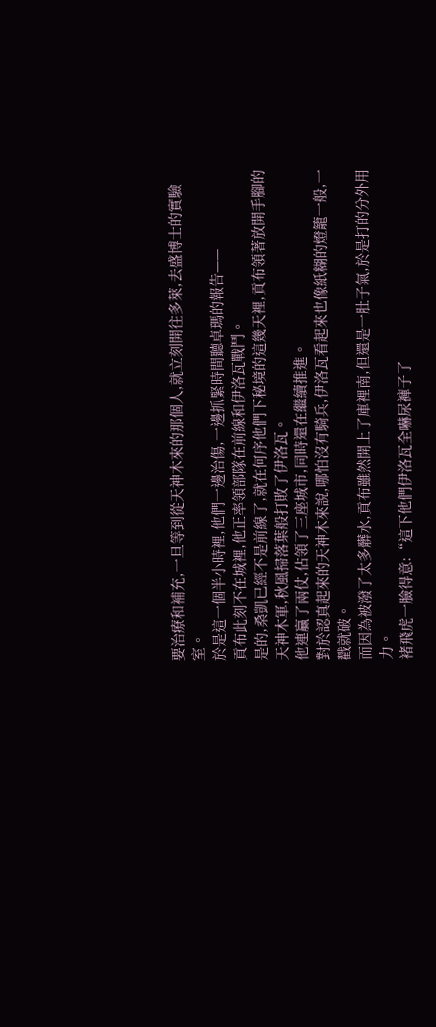要治療和補充,一旦等到從天神木來的那個人,就立刻開往多萊,去盛博士的實驗室。
於是這一個半小時裡,他們一邊治傷,一邊抓緊時間聽卓瑪的報告——
貢布此刻不在城裡,他正率領部隊在前線和伊洛瓦戰鬥。
是的,桑凱已經不是前線了,就在何序他們下秘境的這幾天裡,貢布領著放開手腳的天神木軍,秋風掃落葉般打敗了伊洛瓦。
他連贏了兩仗,佔領了三座城市,同時還在繼續推進。
對於認真起來的天神木來說,哪怕沒有騎兵,伊洛瓦看起來也像紙糊的燈籠一般,一戳就破。
而因為被潑了太多髒水,貢布雖然開上了庫裡南,但還是一肚子氣,於是打的分外用力。
褚飛虎一臉得意:“這下他們伊洛瓦全嚇尿褲子了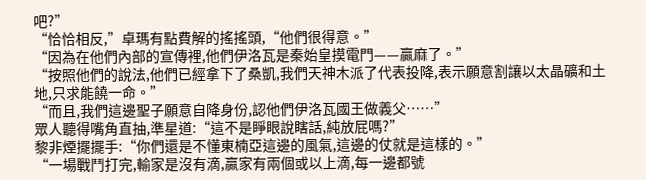吧?”
“恰恰相反,”卓瑪有點費解的搖搖頭,“他們很得意。”
“因為在他們內部的宣傳裡,他們伊洛瓦是秦始皇摸電門——贏麻了。”
“按照他們的說法,他們已經拿下了桑凱,我們天神木派了代表投降,表示願意割讓以太晶礦和土地,只求能饒一命。”
“而且,我們這邊聖子願意自降身份,認他們伊洛瓦國王做義父……”
眾人聽得嘴角直抽,準星道:“這不是睜眼說瞎話,純放屁嗎?”
黎非煙擺擺手:“你們還是不懂東楠亞這邊的風氣,這邊的仗就是這樣的。”
“一場戰鬥打完,輸家是沒有滴,贏家有兩個或以上滴,每一邊都號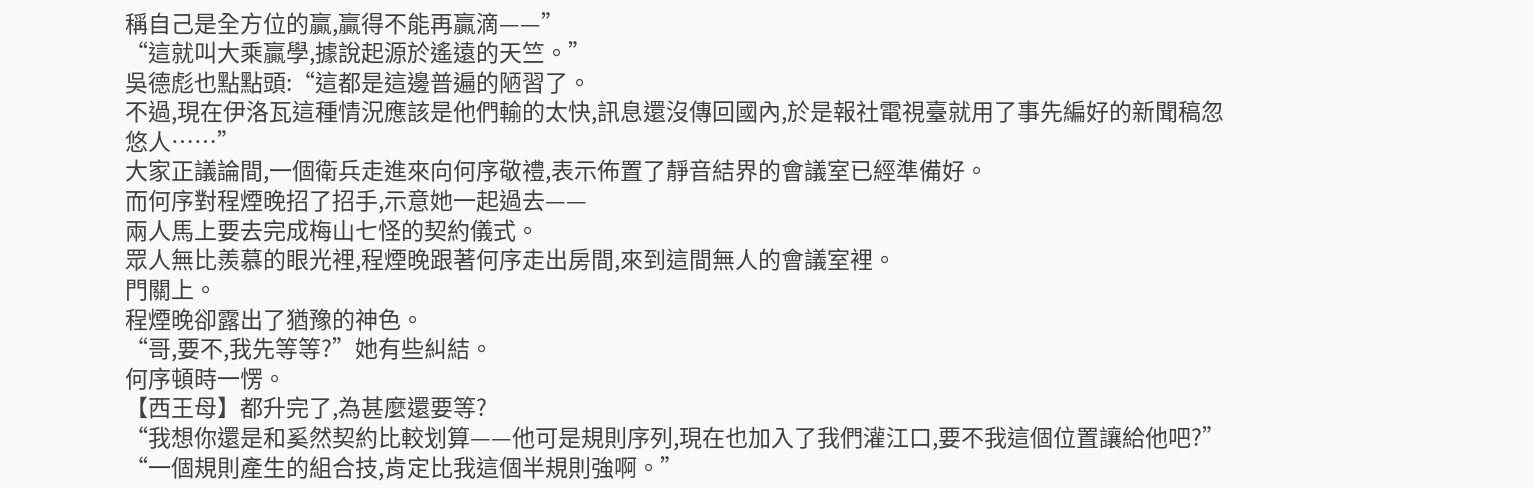稱自己是全方位的贏,贏得不能再贏滴——”
“這就叫大乘贏學,據說起源於遙遠的天竺。”
吳德彪也點點頭:“這都是這邊普遍的陋習了。
不過,現在伊洛瓦這種情況應該是他們輸的太快,訊息還沒傳回國內,於是報社電視臺就用了事先編好的新聞稿忽悠人……”
大家正議論間,一個衛兵走進來向何序敬禮,表示佈置了靜音結界的會議室已經準備好。
而何序對程煙晚招了招手,示意她一起過去——
兩人馬上要去完成梅山七怪的契約儀式。
眾人無比羨慕的眼光裡,程煙晚跟著何序走出房間,來到這間無人的會議室裡。
門關上。
程煙晚卻露出了猶豫的神色。
“哥,要不,我先等等?”她有些糾結。
何序頓時一愣。
【西王母】都升完了,為甚麼還要等?
“我想你還是和奚然契約比較划算——他可是規則序列,現在也加入了我們灌江口,要不我這個位置讓給他吧?”
“一個規則產生的組合技,肯定比我這個半規則強啊。”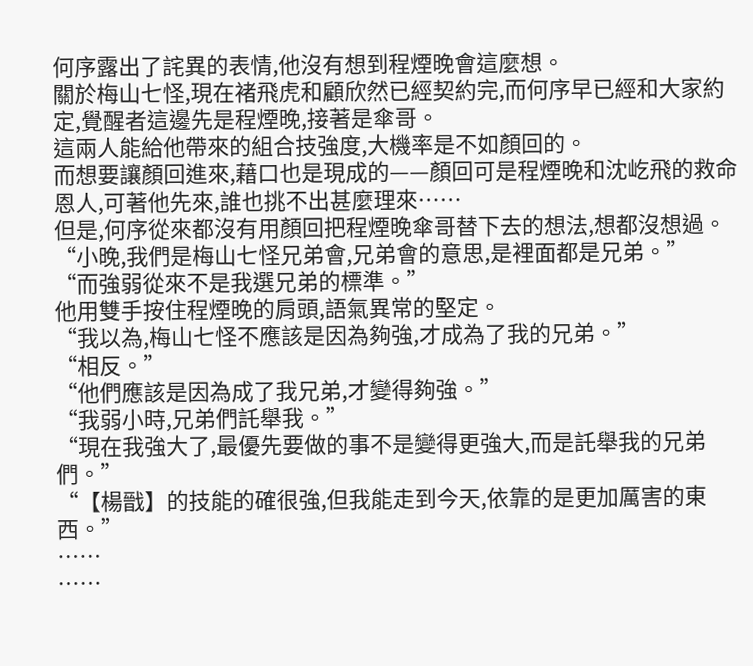何序露出了詫異的表情,他沒有想到程煙晚會這麼想。
關於梅山七怪,現在褚飛虎和顧欣然已經契約完,而何序早已經和大家約定,覺醒者這邊先是程煙晚,接著是傘哥。
這兩人能給他帶來的組合技強度,大機率是不如顏回的。
而想要讓顏回進來,藉口也是現成的——顏回可是程煙晚和沈屹飛的救命恩人,可著他先來,誰也挑不出甚麼理來……
但是,何序從來都沒有用顏回把程煙晚傘哥替下去的想法,想都沒想過。
“小晚,我們是梅山七怪兄弟會,兄弟會的意思,是裡面都是兄弟。”
“而強弱從來不是我選兄弟的標準。”
他用雙手按住程煙晚的肩頭,語氣異常的堅定。
“我以為,梅山七怪不應該是因為夠強,才成為了我的兄弟。”
“相反。”
“他們應該是因為成了我兄弟,才變得夠強。”
“我弱小時,兄弟們託舉我。”
“現在我強大了,最優先要做的事不是變得更強大,而是託舉我的兄弟們。”
“【楊戩】的技能的確很強,但我能走到今天,依靠的是更加厲害的東西。”
……
……